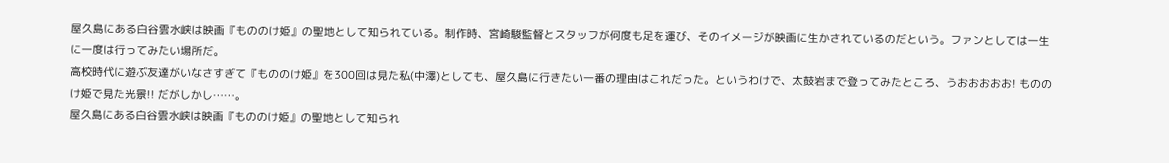屋久島にある白谷雲水峡は映画『もののけ姫』の聖地として知られている。制作時、宮崎駿監督とスタッフが何度も足を運び、そのイメージが映画に生かされているのだという。ファンとしては一生に一度は行ってみたい場所だ。
高校時代に遊ぶ友達がいなさすぎて『もののけ姫』を300回は見た私(中澤)としても、屋久島に行きたい一番の理由はこれだった。というわけで、太鼓岩まで登ってみたところ、うおおおおお! もののけ姫で見た光景!! だがしかし……。
屋久島にある白谷雲水峡は映画『もののけ姫』の聖地として知られ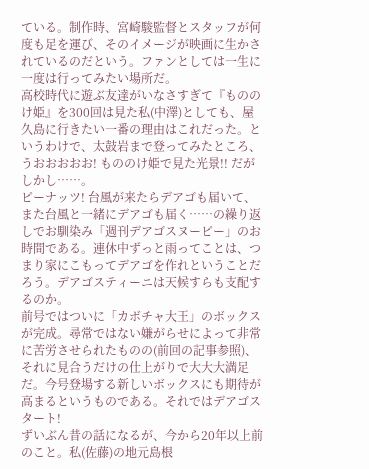ている。制作時、宮崎駿監督とスタッフが何度も足を運び、そのイメージが映画に生かされているのだという。ファンとしては一生に一度は行ってみたい場所だ。
高校時代に遊ぶ友達がいなさすぎて『もののけ姫』を300回は見た私(中澤)としても、屋久島に行きたい一番の理由はこれだった。というわけで、太鼓岩まで登ってみたところ、うおおおおお! もののけ姫で見た光景!! だがしかし……。
ピーナッツ! 台風が来たらデアゴも届いて、また台風と一緒にデアゴも届く……の繰り返しでお馴染み「週刊デアゴスヌーピー」のお時間である。連休中ずっと雨ってことは、つまり家にこもってデアゴを作れということだろう。デアゴスティーニは天候すらも支配するのか。
前号ではついに「カボチャ大王」のボックスが完成。尋常ではない嫌がらせによって非常に苦労させられたものの(前回の記事参照)、それに見合うだけの仕上がりで大大大満足だ。今号登場する新しいボックスにも期待が高まるというものである。それではデアゴスタート!
ずいぶん昔の話になるが、今から20年以上前のこと。私(佐藤)の地元島根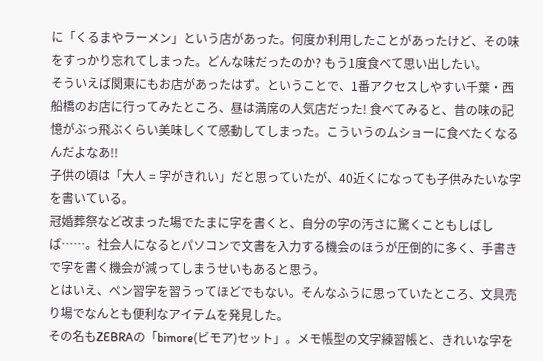に「くるまやラーメン」という店があった。何度か利用したことがあったけど、その味をすっかり忘れてしまった。どんな味だったのか? もう1度食べて思い出したい。
そういえば関東にもお店があったはず。ということで、1番アクセスしやすい千葉・西船橋のお店に行ってみたところ、昼は満席の人気店だった! 食べてみると、昔の味の記憶がぶっ飛ぶくらい美味しくて感動してしまった。こういうのムショーに食べたくなるんだよなあ!!
子供の頃は「大人 = 字がきれい」だと思っていたが、40近くになっても子供みたいな字を書いている。
冠婚葬祭など改まった場でたまに字を書くと、自分の字の汚さに驚くこともしばしば……。社会人になるとパソコンで文書を入力する機会のほうが圧倒的に多く、手書きで字を書く機会が減ってしまうせいもあると思う。
とはいえ、ペン習字を習うってほどでもない。そんなふうに思っていたところ、文具売り場でなんとも便利なアイテムを発見した。
その名もZEBRAの「bimore(ビモア)セット」。メモ帳型の文字練習帳と、きれいな字を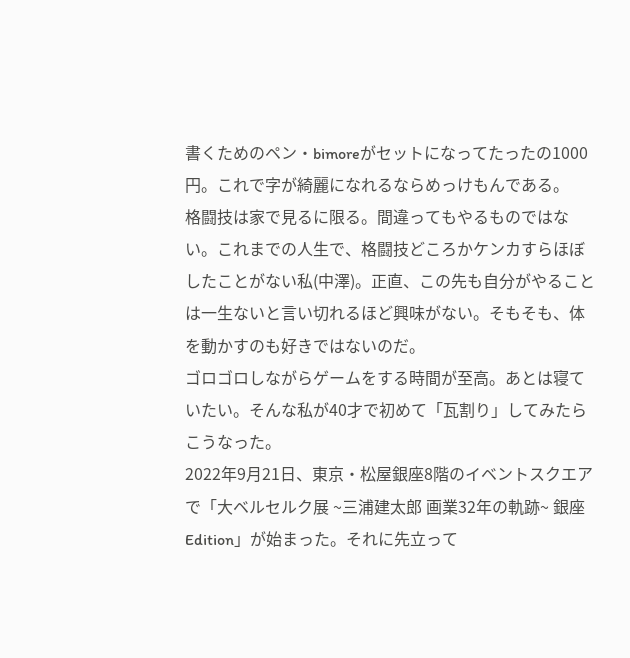書くためのペン・bimoreがセットになってたったの1000円。これで字が綺麗になれるならめっけもんである。
格闘技は家で見るに限る。間違ってもやるものではない。これまでの人生で、格闘技どころかケンカすらほぼしたことがない私(中澤)。正直、この先も自分がやることは一生ないと言い切れるほど興味がない。そもそも、体を動かすのも好きではないのだ。
ゴロゴロしながらゲームをする時間が至高。あとは寝ていたい。そんな私が40才で初めて「瓦割り」してみたらこうなった。
2022年9月21日、東京・松屋銀座8階のイベントスクエアで「大ベルセルク展 ~三浦建太郎 画業32年の軌跡~ 銀座Edition」が始まった。それに先立って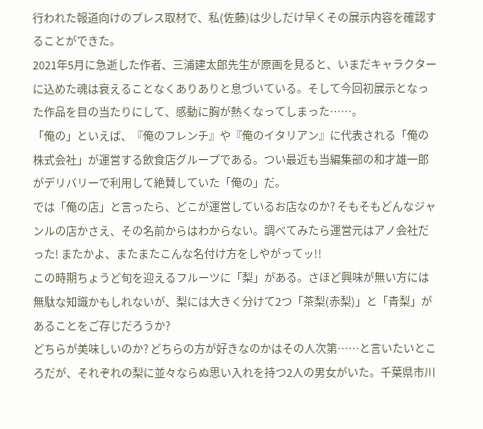行われた報道向けのプレス取材で、私(佐藤)は少しだけ早くその展示内容を確認することができた。
2021年5月に急逝した作者、三浦建太郎先生が原画を見ると、いまだキャラクターに込めた魂は衰えることなくありありと息づいている。そして今回初展示となった作品を目の当たりにして、感動に胸が熱くなってしまった……。
「俺の」といえば、『俺のフレンチ』や『俺のイタリアン』に代表される「俺の株式会社」が運営する飲食店グループである。つい最近も当編集部の和才雄一郎がデリバリーで利用して絶賛していた「俺の」だ。
では「俺の店」と言ったら、どこが運営しているお店なのか? そもそもどんなジャンルの店かさえ、その名前からはわからない。調べてみたら運営元はアノ会社だった! またかよ、またまたこんな名付け方をしやがってッ!!
この時期ちょうど旬を迎えるフルーツに「梨」がある。さほど興味が無い方には無駄な知識かもしれないが、梨には大きく分けて2つ「茶梨(赤梨)」と「青梨」があることをご存じだろうか?
どちらが美味しいのか? どちらの方が好きなのかはその人次第……と言いたいところだが、それぞれの梨に並々ならぬ思い入れを持つ2人の男女がいた。千葉県市川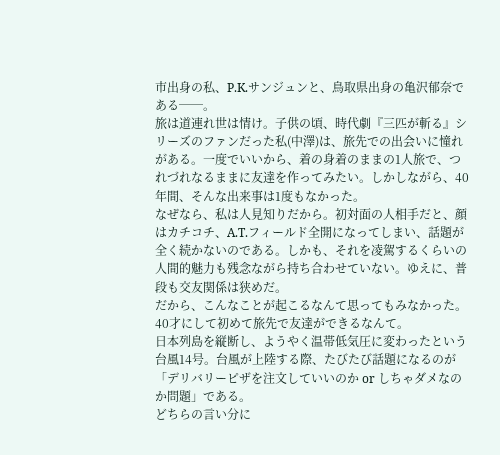市出身の私、P.K.サンジュンと、鳥取県出身の亀沢郁奈である──。
旅は道連れ世は情け。子供の頃、時代劇『三匹が斬る』シリーズのファンだった私(中澤)は、旅先での出会いに憧れがある。一度でいいから、着の身着のままの1人旅で、つれづれなるままに友達を作ってみたい。しかしながら、40年間、そんな出来事は1度もなかった。
なぜなら、私は人見知りだから。初対面の人相手だと、顔はカチコチ、A.T.フィールド全開になってしまい、話題が全く続かないのである。しかも、それを凌駕するくらいの人間的魅力も残念ながら持ち合わせていない。ゆえに、普段も交友関係は狭めだ。
だから、こんなことが起こるなんて思ってもみなかった。40才にして初めて旅先で友達ができるなんて。
日本列島を縦断し、ようやく温帯低気圧に変わったという台風14号。台風が上陸する際、たびたび話題になるのが「デリバリーピザを注文していいのか or しちゃダメなのか問題」である。
どちらの言い分に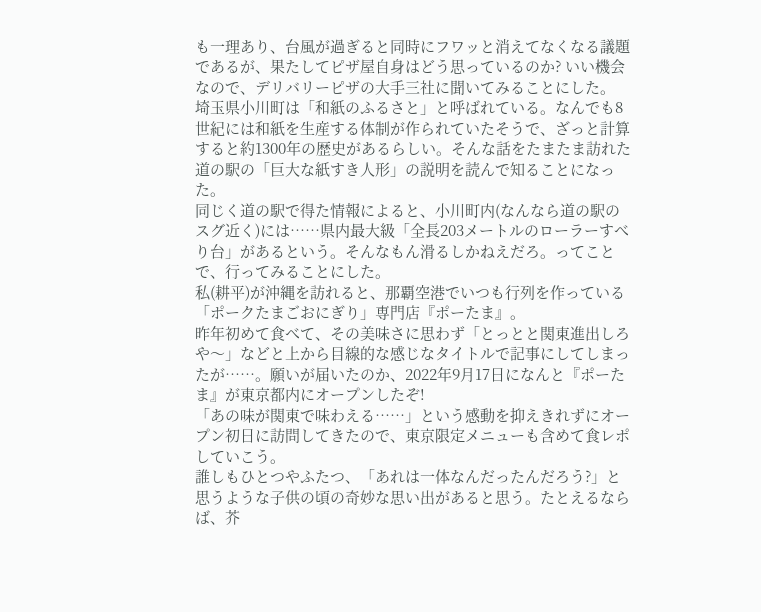も一理あり、台風が過ぎると同時にフワッと消えてなくなる議題であるが、果たしてピザ屋自身はどう思っているのか? いい機会なので、デリバリーピザの大手三社に聞いてみることにした。
埼玉県小川町は「和紙のふるさと」と呼ばれている。なんでも8世紀には和紙を生産する体制が作られていたそうで、ざっと計算すると約1300年の歴史があるらしい。そんな話をたまたま訪れた道の駅の「巨大な紙すき人形」の説明を読んで知ることになった。
同じく道の駅で得た情報によると、小川町内(なんなら道の駅のスグ近く)には……県内最大級「全長203メートルのローラーすべり台」があるという。そんなもん滑るしかねえだろ。ってことで、行ってみることにした。
私(耕平)が沖縄を訪れると、那覇空港でいつも行列を作っている「ポークたまごおにぎり」専門店『ポーたま』。
昨年初めて食べて、その美味さに思わず「とっとと関東進出しろや〜」などと上から目線的な感じなタイトルで記事にしてしまったが……。願いが届いたのか、2022年9月17日になんと『ポーたま』が東京都内にオープンしたぞ!
「あの味が関東で味わえる……」という感動を抑えきれずにオープン初日に訪問してきたので、東京限定メニューも含めて食レポしていこう。
誰しもひとつやふたつ、「あれは一体なんだったんだろう?」と思うような子供の頃の奇妙な思い出があると思う。たとえるならば、芥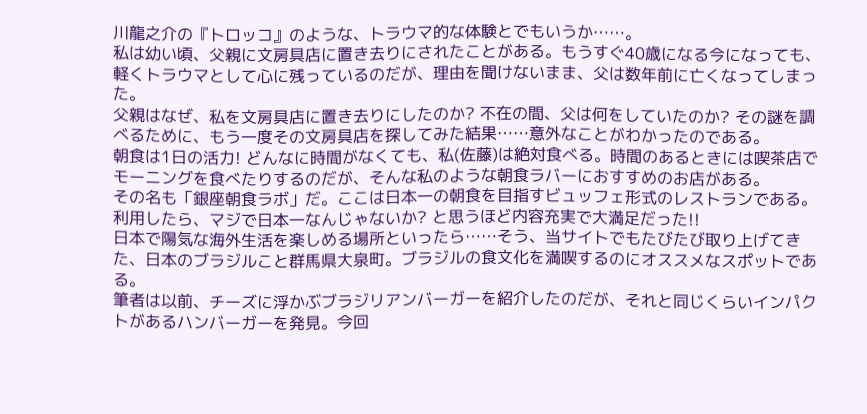川龍之介の『トロッコ』のような、トラウマ的な体験とでもいうか……。
私は幼い頃、父親に文房具店に置き去りにされたことがある。もうすぐ40歳になる今になっても、軽くトラウマとして心に残っているのだが、理由を聞けないまま、父は数年前に亡くなってしまった。
父親はなぜ、私を文房具店に置き去りにしたのか? 不在の間、父は何をしていたのか? その謎を調べるために、もう一度その文房具店を探してみた結果……意外なことがわかったのである。
朝食は1日の活力! どんなに時間がなくても、私(佐藤)は絶対食べる。時間のあるときには喫茶店でモーニングを食べたりするのだが、そんな私のような朝食ラバーにおすすめのお店がある。
その名も「銀座朝食ラボ」だ。ここは日本一の朝食を目指すビュッフェ形式のレストランである。利用したら、マジで日本一なんじゃないか? と思うほど内容充実で大満足だった!!
日本で陽気な海外生活を楽しめる場所といったら……そう、当サイトでもたびたび取り上げてきた、日本のブラジルこと群馬県大泉町。ブラジルの食文化を満喫するのにオススメなスポットである。
筆者は以前、チーズに浮かぶブラジリアンバーガーを紹介したのだが、それと同じくらいインパクトがあるハンバーガーを発見。今回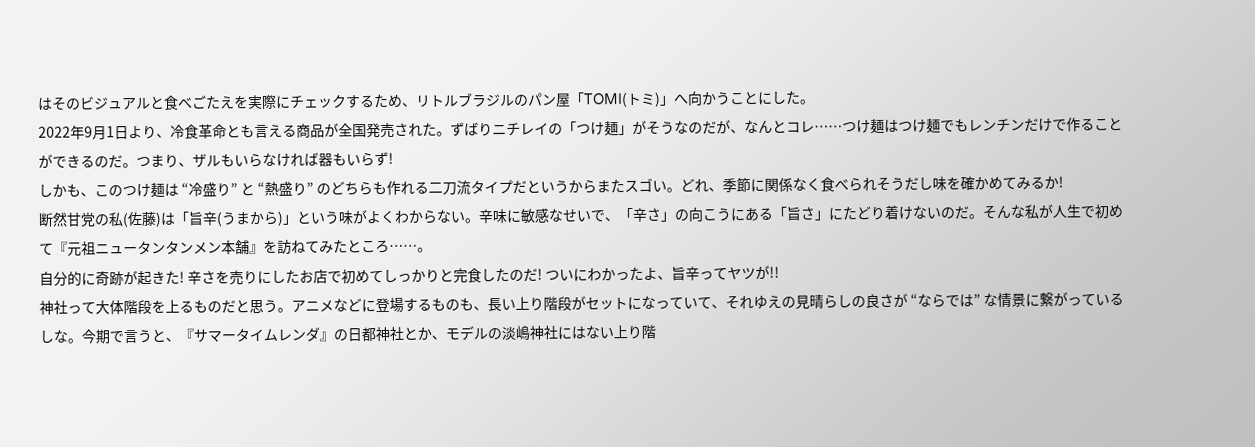はそのビジュアルと食べごたえを実際にチェックするため、リトルブラジルのパン屋「TOMI(トミ)」へ向かうことにした。
2022年9月1日より、冷食革命とも言える商品が全国発売された。ずばりニチレイの「つけ麺」がそうなのだが、なんとコレ……つけ麺はつけ麺でもレンチンだけで作ることができるのだ。つまり、ザルもいらなければ器もいらず!
しかも、このつけ麺は “冷盛り” と “熱盛り” のどちらも作れる二刀流タイプだというからまたスゴい。どれ、季節に関係なく食べられそうだし味を確かめてみるか!
断然甘党の私(佐藤)は「旨辛(うまから)」という味がよくわからない。辛味に敏感なせいで、「辛さ」の向こうにある「旨さ」にたどり着けないのだ。そんな私が人生で初めて『元祖ニュータンタンメン本舗』を訪ねてみたところ……。
自分的に奇跡が起きた! 辛さを売りにしたお店で初めてしっかりと完食したのだ! ついにわかったよ、旨辛ってヤツが!!
神社って大体階段を上るものだと思う。アニメなどに登場するものも、長い上り階段がセットになっていて、それゆえの見晴らしの良さが “ならでは” な情景に繋がっているしな。今期で言うと、『サマータイムレンダ』の日都神社とか、モデルの淡嶋神社にはない上り階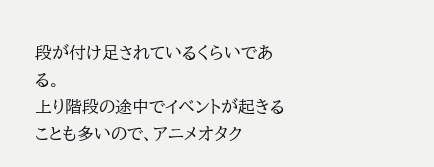段が付け足されているくらいである。
上り階段の途中でイベントが起きることも多いので、アニメオタク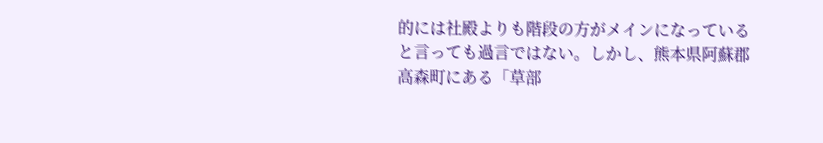的には社殿よりも階段の方がメインになっていると言っても過言ではない。しかし、熊本県阿蘇郡高森町にある「草部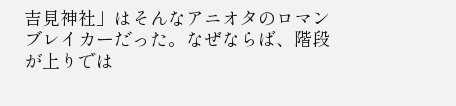吉見神社」はそんなアニオタのロマンブレイカーだった。なぜならば、階段が上りでは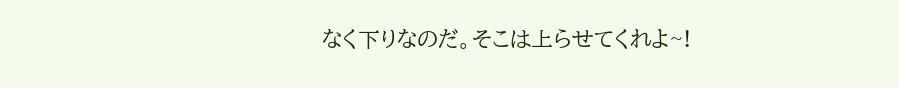なく下りなのだ。そこは上らせてくれよ~!